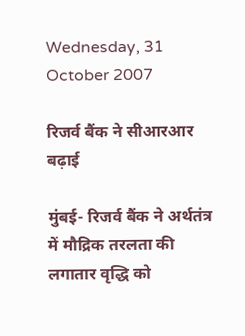Wednesday, 31 October 2007

रिजर्व बैंक ने सीआरआर बढ़ाई

मुंबई- रिजर्व बैंक ने अर्थतंत्र में मौद्रिक तरलता की लगातार वृद्धि को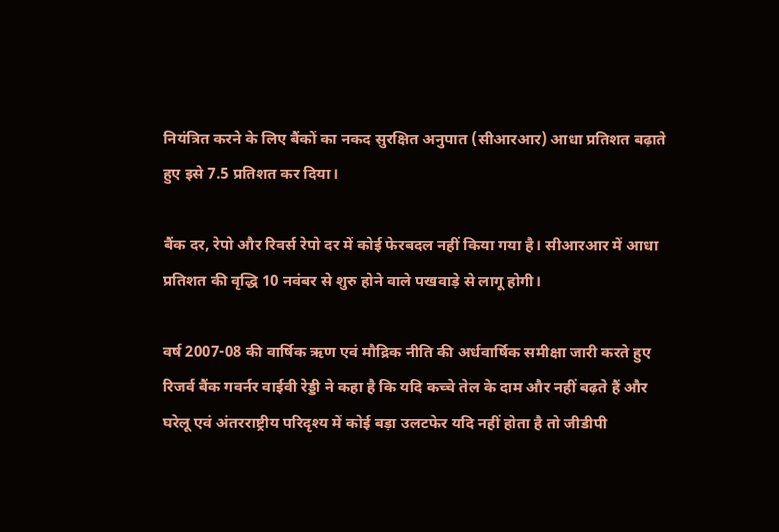नियंत्रित करने के लिए बैंकों का नकद सुरक्षित अनुपात (सीआरआर) आधा प्रतिशत बढ़ाते हुए इसे 7.5 प्रतिशत कर दिया।

बैंक दर, रेपो और रिवर्स रेपो दर में कोई फेरबदल नहीं किया गया है। सीआरआर में आधा प्रतिशत की वृद्धि 10 नवंबर से शुरु होने वाले पखवाड़े से लागू होगी।

वर्ष 2007-08 की वार्षिक ऋण एवं मौद्रिक नीति की अर्धवार्षिक समीक्षा जारी करते हुए रिजर्व बैंक गवर्नर वाईवी रेड्डी ने कहा है कि यदि कच्चे तेल के दाम और नहीं बढ़ते हैं और घरेलू एवं अंतरराष्ट्रीय परिदृश्य में कोई बड़ा उलटफेर यदि नहीं होता है तो जीडीपी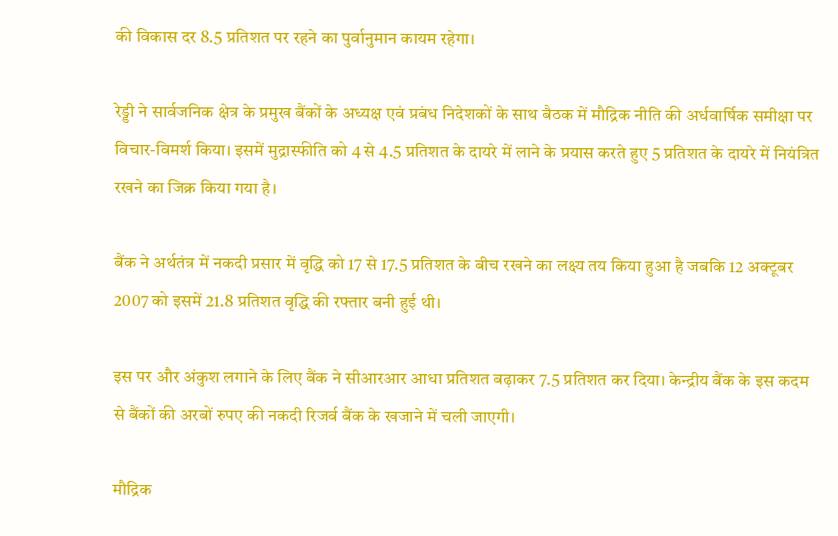की विकास दर 8.5 प्रतिशत पर रहने का पुर्वानुमान कायम रहेगा।

रेड्डी ने सार्वजनिक क्षेत्र के प्रमुख बैंकों के अध्यक्ष एवं प्रबंध निदेशकों के साथ बैठक में मौद्रिक नीति की अर्धवार्षिक समीक्षा पर विचार-विमर्श किया। इसमें मुद्रास्फीति को 4 से 4.5 प्रतिशत के दायरे में लाने के प्रयास करते हुए 5 प्रतिशत के दायरे में नियंत्रित रखने का जिक्र किया गया है।

बैंक ने अर्थतंत्र में नकदी प्रसार में वृद्धि को 17 से 17.5 प्रतिशत के बीच रखने का लक्ष्य तय किया हुआ है जबकि 12 अक्टूबर 2007 को इसमें 21.8 प्रतिशत वृद्धि की रफ्तार बनी हुई थी।

इस पर और अंकुश लगाने के लिए बैंक ने सीआरआर आधा प्रतिशत बढ़ाकर 7.5 प्रतिशत कर दिया। केन्द्रीय बैंक के इस कदम से बैंकों की अरबों रुपए की नकदी रिजर्व बैंक के खजाने में चली जाएगी।

मौद्रिक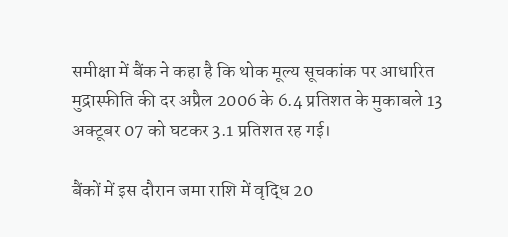समीक्षा में बैंक ने कहा है कि थोक मूल्य सूचकांक पर आधारित मुद्रास्फीति की दर अप्रैल 2006 के 6.4 प्रतिशत के मुकाबले 13 अक्टूबर 07 को घटकर 3.1 प्रतिशत रह गई।

बैंकों में इस दौरान जमा राशि में वृद्धि 20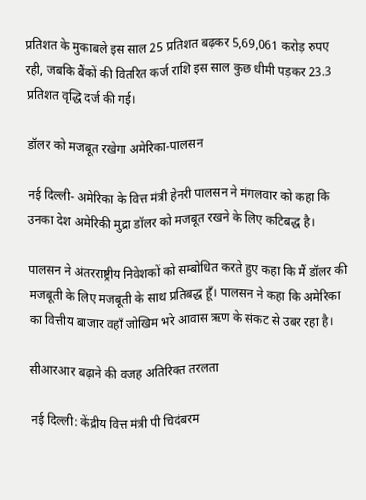प्रतिशत के मुकाबले इस साल 25 प्रतिशत बढ़कर 5,69,061 करोड़ रुपए रही, जबकि बैंकों की वितरित कर्ज राशि इस साल कुछ धीमी पड़कर 23.3 प्रतिशत वृद्धि दर्ज की गई।

डॉलर को मजबूत रखेगा अमेरिका-पालसन

नई दिल्ली- अमेरिका के वित्त मंत्री हेनरी पालसन ने मंगलवार को कहा कि उनका देश अमेरिकी मुद्रा डॉलर को मजबूत रखने के लिए कटिबद्ध है।

पालसन ने अंतरराष्ट्रीय निवेशकों को सम्बोधित करते हुए कहा कि मैं डॉलर की मजबूती के लिए मजबूती के साथ प्रतिबद्ध हूँ। पालसन ने कहा कि अमेर‍िका का वित्तीय बाजार वहाँ जोखिम भरे आवास ऋण के संकट से उबर रहा है।

सीआरआर बढ़ाने की वजह अतिरिक्त तरलता

नई दिल्ली: केंद्रीय वित्त मंत्री पी चिदंबरम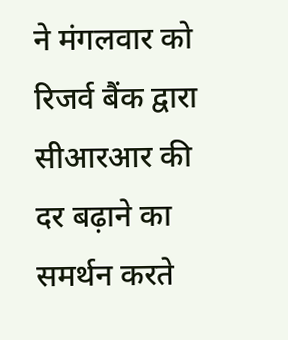ने मंगलवार को रिजर्व बैंक द्वारा सीआरआर की दर बढ़ाने का समर्थन करते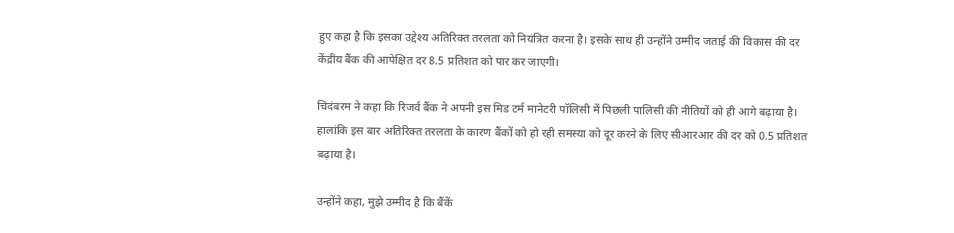हुए कहा है कि इसका उद्देश्य अतिरिक्त तरलता को नियंत्रित करना है। इसके साथ ही उन्होंने उम्मीद जताई की विकास की दर केंद्रीय बैंक की आपेक्षित दर 8.5 प्रतिशत को पार कर जाएगी।

चिदंबरम ने कहा कि रिजर्व बैंक ने अपनी इस मिड टर्म मानेटरी पॉलिसी में पिछली पालिसी की नीतियों को ही आगे बढ़ाया है। हालांकि इस बार अतिरिक्त तरलता के कारण बैंकों को हो रही समस्या को दूर करने के लिए सीआरआर की दर को 0.5 प्रतिशत बढ़ाया है।

उन्होंने कहा, मुझे उम्मीद है कि बैंकें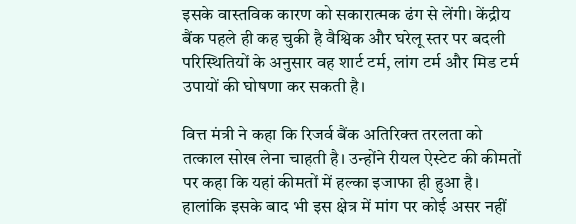इसके वास्तविक कारण को सकारात्मक ढंग से लेंगी। केंद्रीय बैंक पहले ही कह चुकी है वैश्विक और घरेलू स्तर पर बदली परिस्थितियों के अनुसार वह शार्ट टर्म, लांग टर्म और मिड टर्म उपायों की घोषणा कर सकती है।

वित्त मंत्री ने कहा कि रिजर्व बैंक अतिरिक्त तरलता को तत्काल सोख लेना चाहती है। उन्होंने रीयल ऐस्टेट की कीमतों पर कहा कि यहां कीमतों में हल्का इजाफा ही हुआ है। हालांकि इसके बाद भी इस क्षेत्र में मांग पर कोई असर नहीं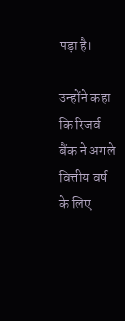पड़ा है।

उन्होंने कहा कि रिजर्व बैंक ने अगले वित्तीय वर्ष के लिए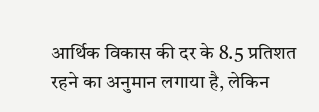आर्थिक विकास की दर के 8.5 प्रतिशत रहने का अनुमान लगाया है, लेकिन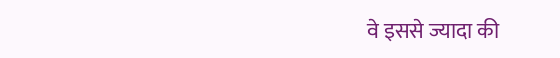वे इससे ज्यादा की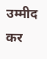उम्मीद कर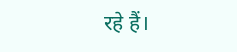रहे हैं।